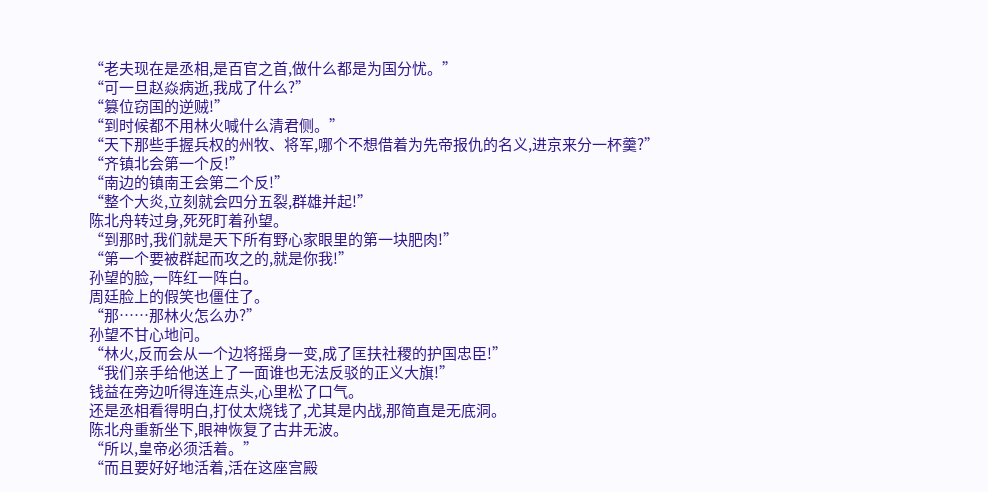“老夫现在是丞相,是百官之首,做什么都是为国分忧。”
“可一旦赵焱病逝,我成了什么?”
“篡位窃国的逆贼!”
“到时候都不用林火喊什么清君侧。”
“天下那些手握兵权的州牧、将军,哪个不想借着为先帝报仇的名义,进京来分一杯羹?”
“齐镇北会第一个反!”
“南边的镇南王会第二个反!”
“整个大炎,立刻就会四分五裂,群雄并起!”
陈北舟转过身,死死盯着孙望。
“到那时,我们就是天下所有野心家眼里的第一块肥肉!”
“第一个要被群起而攻之的,就是你我!”
孙望的脸,一阵红一阵白。
周廷脸上的假笑也僵住了。
“那……那林火怎么办?”
孙望不甘心地问。
“林火,反而会从一个边将摇身一变,成了匡扶社稷的护国忠臣!”
“我们亲手给他送上了一面谁也无法反驳的正义大旗!”
钱益在旁边听得连连点头,心里松了口气。
还是丞相看得明白,打仗太烧钱了,尤其是内战,那简直是无底洞。
陈北舟重新坐下,眼神恢复了古井无波。
“所以,皇帝必须活着。”
“而且要好好地活着,活在这座宫殿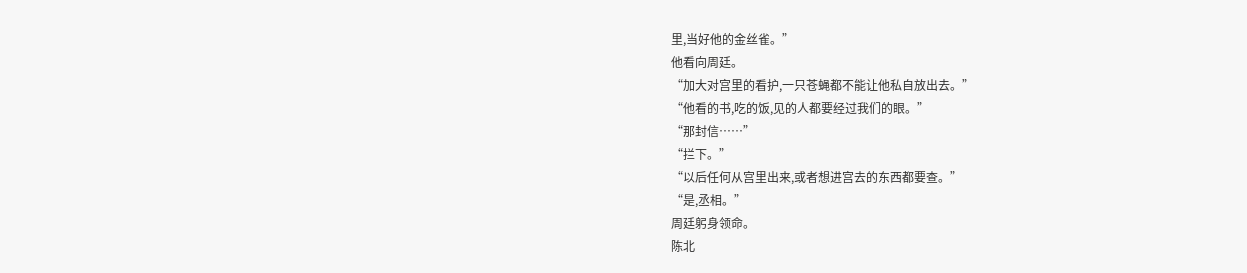里,当好他的金丝雀。”
他看向周廷。
“加大对宫里的看护,一只苍蝇都不能让他私自放出去。”
“他看的书,吃的饭,见的人都要经过我们的眼。”
“那封信……”
“拦下。”
“以后任何从宫里出来,或者想进宫去的东西都要查。”
“是,丞相。”
周廷躬身领命。
陈北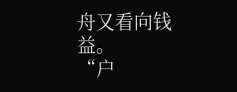舟又看向钱益。
“户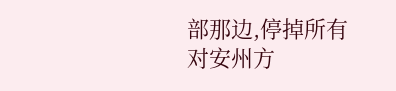部那边,停掉所有对安州方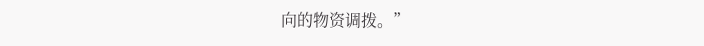向的物资调拨。”